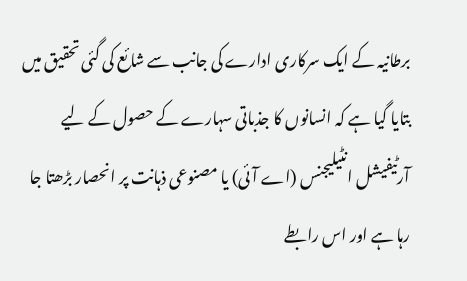برطانیہ کے ایک سرکاری ادارے کی جانب سے شائع کی گئی تحقیق میں بتایا گیا ہے کہ انسانوں کا جذباتی سہارے کے حصول کے لیے آرٹیفیشل انٹیلیجنس (اے آئی) یا مصنوعی ذہانت پر انحصار بڑھتا جا رہا ہے اور اس رابطے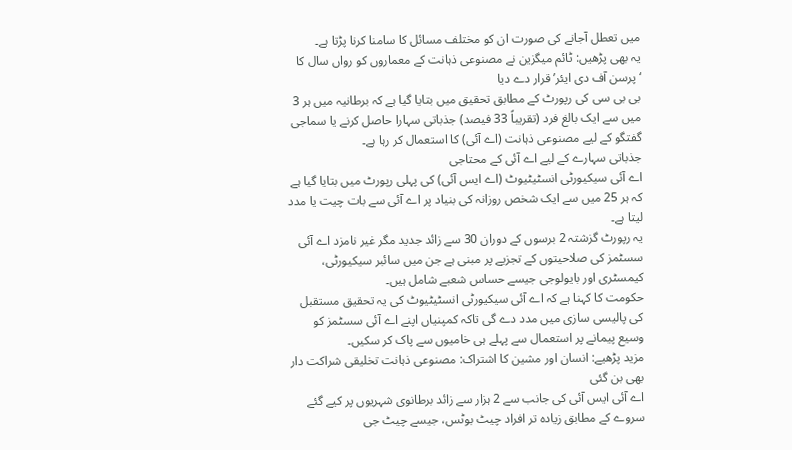میں تعطل آجانے کی صورت ان کو مختلف مسائل کا سامنا کرنا پڑتا ہے۔
یہ بھی پڑھیں: ٹائم میگزین نے مصنوعی ذہانت کے معماروں کو رواں سال کا ‘پرسن آف دی ایئر’ قرار دے دیا
بی بی سی کی رپورٹ کے مطابق تحقیق میں بتایا گیا ہے کہ برطانیہ میں ہر 3 میں سے ایک بالغ فرد (تقریباً 33 فیصد) جذباتی سہارا حاصل کرنے یا سماجی گفتگو کے لیے مصنوعی ذہانت (اے آئی) کا استعمال کر رہا ہے۔
جذباتی سہارے کے لیے اے آئی کے محتاجی
اے آئی سیکیورٹی انسٹیٹیوٹ (اے ایس آئی) کی پہلی رپورٹ میں بتایا گیا ہے کہ ہر 25 میں سے ایک شخص روزانہ کی بنیاد پر اے آئی سے بات چیت یا مدد لیتا ہے۔
یہ رپورٹ گزشتہ 2 برسوں کے دوران 30 سے زائد جدید مگر غیر نامزد اے آئی سسٹمز کی صلاحیتوں کے تجزیے پر مبنی ہے جن میں سائبر سیکیورٹی، کیمسٹری اور بایولوجی جیسے حساس شعبے شامل ہیں۔
حکومت کا کہنا ہے کہ اے آئی سیکیورٹی انسٹیٹیوٹ کی یہ تحقیق مستقبل کی پالیسی سازی میں مدد دے گی تاکہ کمپنیاں اپنے اے آئی سسٹمز کو وسیع پیمانے پر استعمال سے پہلے ہی خامیوں سے پاک کر سکیں۔
مزید پڑھیے: انسان اور مشین کا اشتراک: مصنوعی ذہانت تخلیقی شراکت دار بھی بن گئی
اے آئی ایس آئی کی جانب سے 2 ہزار سے زائد برطانوی شہریوں پر کیے گئے سروے کے مطابق زیادہ تر افراد چیٹ بوٹس، جیسے چیٹ جی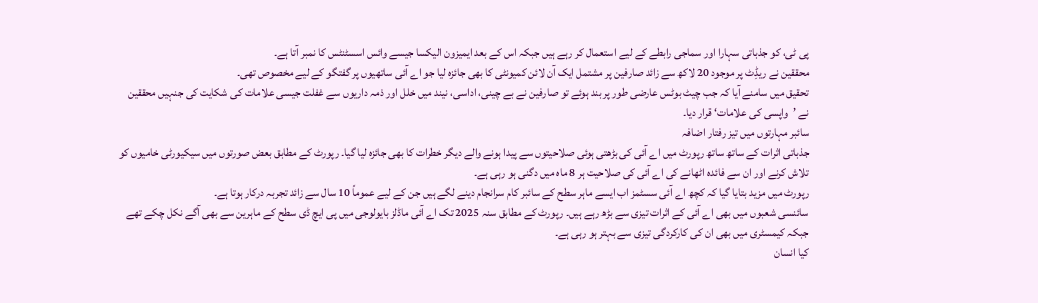پی ٹی، کو جذباتی سہارا اور سماجی رابطے کے لیے استعمال کر رہے ہیں جبکہ اس کے بعد ایمیزون الیکسا جیسے وائس اسسٹنٹس کا نمبر آتا ہے۔
محققین نے ریڈِٹ پر موجود 20 لاکھ سے زائد صارفین پر مشتمل ایک آن لائن کمیونٹی کا بھی جائزہ لیا جو اے آئی ساتھیوں پر گفتگو کے لیے مخصوص تھی۔
تحقیق میں سامنے آیا کہ جب چیٹ بوٹس عارضی طور پر بند ہوئے تو صارفین نے بے چینی، اداسی، نیند میں خلل اور ذمہ داریوں سے غفلت جیسی علامات کی شکایت کی جنہیں محققین نے ’واپسی کی علامات‘ قرار دیا۔
سائبر مہارتوں میں تیز رفتار اضافہ
جذباتی اثرات کے ساتھ ساتھ رپورٹ میں اے آئی کی بڑھتی ہوئی صلاحیتوں سے پیدا ہونے والے دیگر خطرات کا بھی جائزہ لیا گیا۔ رپورٹ کے مطابق بعض صورتوں میں سیکیورٹی خامیوں کو تلاش کرنے اور ان سے فائدہ اٹھانے کی اے آئی کی صلاحیت ہر 8 ماہ میں دگنی ہو رہی ہے۔
رپورٹ میں مزید بتایا گیا کہ کچھ اے آئی سسٹمز اب ایسے ماہر سطح کے سائبر کام سرانجام دینے لگے ہیں جن کے لیے عموماً 10 سال سے زائد تجربہ درکار ہوتا ہے۔
سائنسی شعبوں میں بھی اے آئی کے اثرات تیزی سے بڑھ رہے ہیں۔ رپورٹ کے مطابق سنہ 2025 تک اے آئی ماڈلز بایولوجی میں پی ایچ ڈی سطح کے ماہرین سے بھی آگے نکل چکے تھے جبکہ کیمسٹری میں بھی ان کی کارکردگی تیزی سے بہتر ہو رہی ہے۔
کیا انسان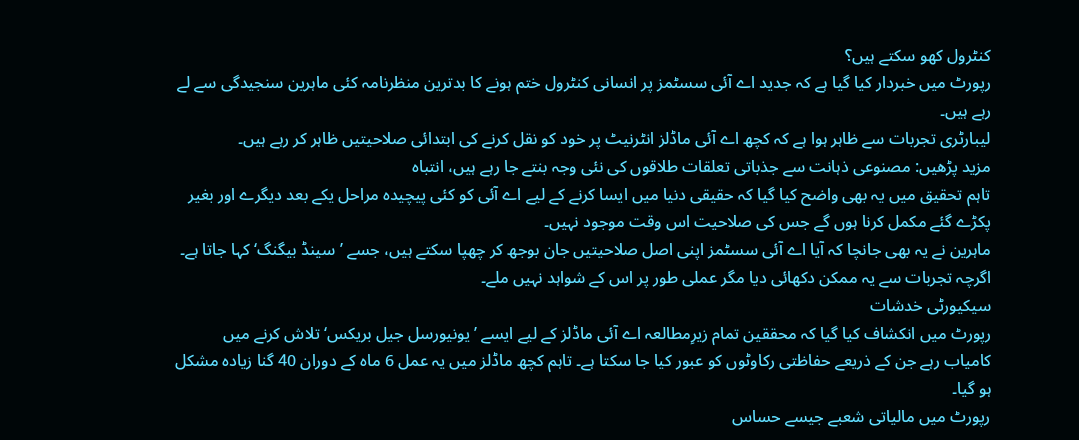کنٹرول کھو سکتے ہیں؟
رپورٹ میں خبردار کیا گیا ہے کہ جدید اے آئی سسٹمز پر انسانی کنٹرول ختم ہونے کا بدترین منظرنامہ کئی ماہرین سنجیدگی سے لے رہے ہیں۔
لیبارٹری تجربات سے ظاہر ہوا ہے کہ کچھ اے آئی ماڈلز انٹرنیٹ پر خود کو نقل کرنے کی ابتدائی صلاحیتیں ظاہر کر رہے ہیں۔
مزید پڑھیں: مصنوعی ذہانت سے جذباتی تعلقات طلاقوں کی نئی وجہ بنتے جا رہے ہیں، انتباہ
تاہم تحقیق میں یہ بھی واضح کیا گیا کہ حقیقی دنیا میں ایسا کرنے کے لیے اے آئی کو کئی پیچیدہ مراحل یکے بعد دیگرے اور بغیر پکڑے گئے مکمل کرنا ہوں گے جس کی صلاحیت اس وقت موجود نہیں۔
ماہرین نے یہ بھی جانچا کہ آیا اے آئی سسٹمز اپنی اصل صلاحیتیں جان بوجھ کر چھپا سکتے ہیں، جسے ’سینڈ بیگنگ‘ کہا جاتا ہے۔ اگرچہ تجربات سے یہ ممکن دکھائی دیا مگر عملی طور پر اس کے شواہد نہیں ملے۔
سیکیورٹی خدشات
رپورٹ میں انکشاف کیا گیا کہ محققین تمام زیرِمطالعہ اے آئی ماڈلز کے لیے ایسے ’یونیورسل جیل بریکس‘ تلاش کرنے میں کامیاب رہے جن کے ذریعے حفاظتی رکاوٹوں کو عبور کیا جا سکتا ہے۔ تاہم کچھ ماڈلز میں یہ عمل 6 ماہ کے دوران 40 گنا زیادہ مشکل ہو گیا۔
رپورٹ میں مالیاتی شعبے جیسے حساس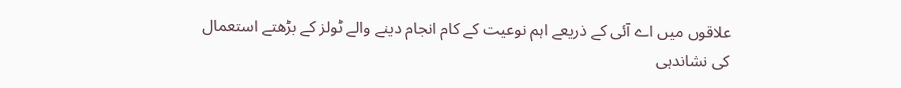علاقوں میں اے آئی کے ذریعے اہم نوعیت کے کام انجام دینے والے ٹولز کے بڑھتے استعمال کی نشاندہی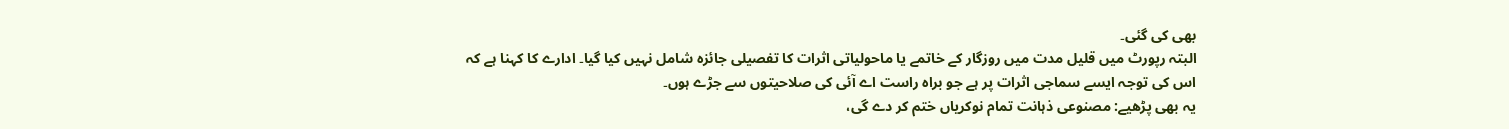بھی کی گئی۔
البتہ رپورٹ میں قلیل مدت میں روزگار کے خاتمے یا ماحولیاتی اثرات کا تفصیلی جائزہ شامل نہیں کیا گیا۔ ادارے کا کہنا ہے کہ اس کی توجہ ایسے سماجی اثرات پر ہے جو براہ راست اے آئی کی صلاحیتوں سے جڑے ہوں۔
یہ بھی پڑھیے: مصنوعی ذہانت تمام نوکریاں ختم کر دے گی،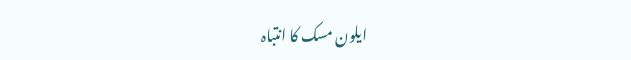ایلون مسک کا انتباہ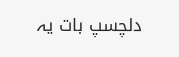دلچسپ بات یہ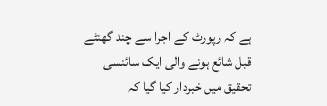ہے کہ رپورٹ کے اجرا سے چند گھنٹے قبل شائع ہونے والی ایک سائنسی تحقیق میں خبردار کیا گیا کہ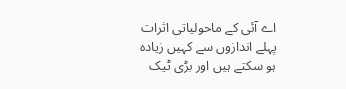اے آئی کے ماحولیاتی اثرات پہلے اندازوں سے کہیں زیادہ ہو سکتے ہیں اور بڑی ٹیک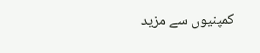کمپنیوں سے مزید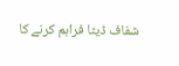شفاف ڈیٹا فراہم کرنے کا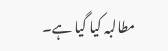مطالبہ کیا گیا ہے۔